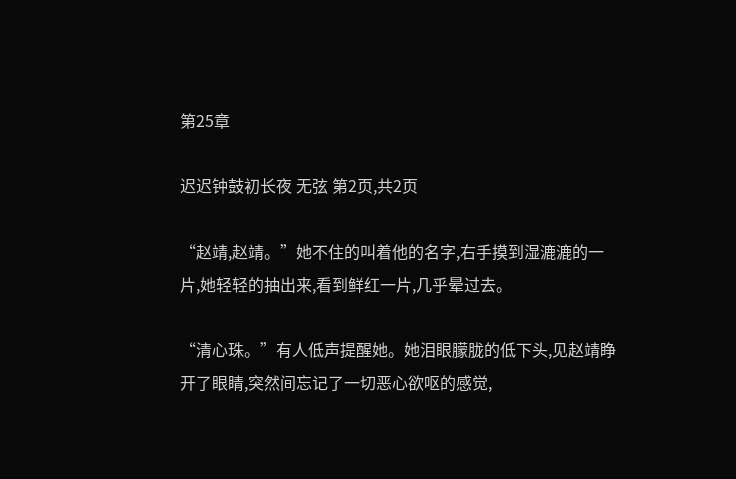第25章

迟迟钟鼓初长夜 无弦 第2页,共2页

“赵靖,赵靖。”她不住的叫着他的名字,右手摸到湿漉漉的一片,她轻轻的抽出来,看到鲜红一片,几乎晕过去。

“清心珠。”有人低声提醒她。她泪眼朦胧的低下头,见赵靖睁开了眼睛,突然间忘记了一切恶心欲呕的感觉,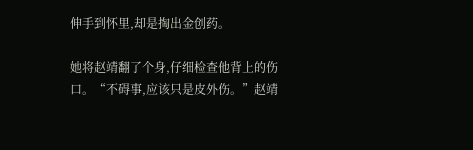伸手到怀里,却是掏出金创药。

她将赵靖翻了个身,仔细检查他背上的伤口。“不碍事,应该只是皮外伤。”赵靖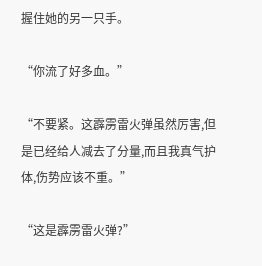握住她的另一只手。

“你流了好多血。”

“不要紧。这霹雳雷火弹虽然厉害,但是已经给人减去了分量,而且我真气护体,伤势应该不重。”

“这是霹雳雷火弹?”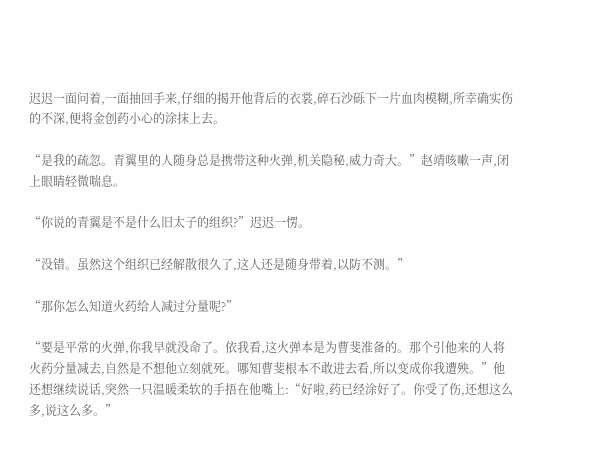迟迟一面问着,一面抽回手来,仔细的揭开他背后的衣裳,碎石沙砾下一片血肉模糊,所幸确实伤的不深,便将金创药小心的涂抹上去。

“是我的疏忽。青翼里的人随身总是携带这种火弹,机关隐秘,威力奇大。”赵靖咳嗽一声,闭上眼睛轻微喘息。

“你说的青翼是不是什么旧太子的组织?”迟迟一愣。

“没错。虽然这个组织已经解散很久了,这人还是随身带着,以防不测。”

“那你怎么知道火药给人减过分量呢?”

“要是平常的火弹,你我早就没命了。依我看,这火弹本是为曹斐准备的。那个引他来的人将火药分量减去,自然是不想他立刻就死。哪知曹斐根本不敢进去看,所以变成你我遭殃。”他还想继续说话,突然一只温暖柔软的手捂在他嘴上:“好啦,药已经涂好了。你受了伤,还想这么多,说这么多。”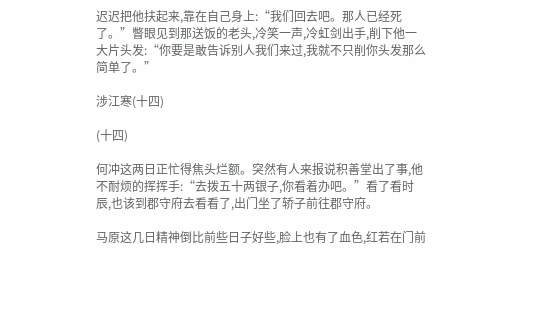迟迟把他扶起来,靠在自己身上:“我们回去吧。那人已经死了。”瞥眼见到那送饭的老头,冷笑一声,冷虹剑出手,削下他一大片头发:“你要是敢告诉别人我们来过,我就不只削你头发那么简单了。”

涉江寒(十四)

(十四)

何冲这两日正忙得焦头烂额。突然有人来报说积善堂出了事,他不耐烦的挥挥手:“去拨五十两银子,你看着办吧。”看了看时辰,也该到郡守府去看看了,出门坐了轿子前往郡守府。

马原这几日精神倒比前些日子好些,脸上也有了血色,红若在门前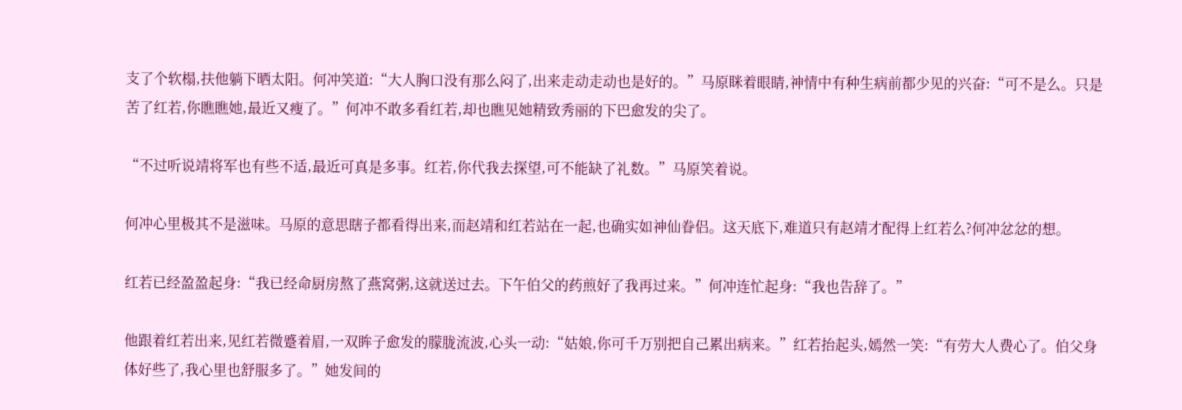支了个软榻,扶他躺下晒太阳。何冲笑道:“大人胸口没有那么闷了,出来走动走动也是好的。”马原眯着眼睛,神情中有种生病前都少见的兴奋:“可不是么。只是苦了红若,你瞧瞧她,最近又瘦了。”何冲不敢多看红若,却也瞧见她精致秀丽的下巴愈发的尖了。

“不过听说靖将军也有些不适,最近可真是多事。红若,你代我去探望,可不能缺了礼数。”马原笑着说。

何冲心里极其不是滋味。马原的意思瞎子都看得出来,而赵靖和红若站在一起,也确实如神仙眷侣。这天底下,难道只有赵靖才配得上红若么?何冲忿忿的想。

红若已经盈盈起身:“我已经命厨房熬了燕窝粥,这就送过去。下午伯父的药煎好了我再过来。”何冲连忙起身:“我也告辞了。”

他跟着红若出来,见红若微蹙着眉,一双眸子愈发的朦胧流波,心头一动:“姑娘,你可千万别把自己累出病来。”红若抬起头,嫣然一笑:“有劳大人费心了。伯父身体好些了,我心里也舒服多了。”她发间的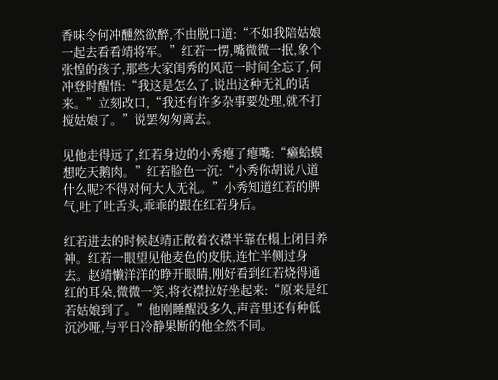香味令何冲醺然欲醉,不由脱口道:“不如我陪姑娘一起去看看靖将军。”红若一愣,嘴微微一抿,象个张惶的孩子,那些大家闺秀的风范一时间全忘了,何冲登时醒悟:“我这是怎么了,说出这种无礼的话来。”立刻改口,“我还有许多杂事要处理,就不打搅姑娘了。”说罢匆匆离去。

见他走得远了,红若身边的小秀瘪了瘪嘴:“癞蛤蟆想吃天鹅肉。”红若脸色一沉:“小秀你胡说八道什么呢?不得对何大人无礼。”小秀知道红若的脾气,吐了吐舌头,乖乖的跟在红若身后。

红若进去的时候赵靖正敞着衣襟半靠在榻上闭目养神。红若一眼望见他麦色的皮肤,连忙半侧过身去。赵靖懒洋洋的睁开眼睛,刚好看到红若烧得通红的耳朵,微微一笑,将衣襟拉好坐起来:“原来是红若姑娘到了。”他刚睡醒没多久,声音里还有种低沉沙哑,与平日冷静果断的他全然不同。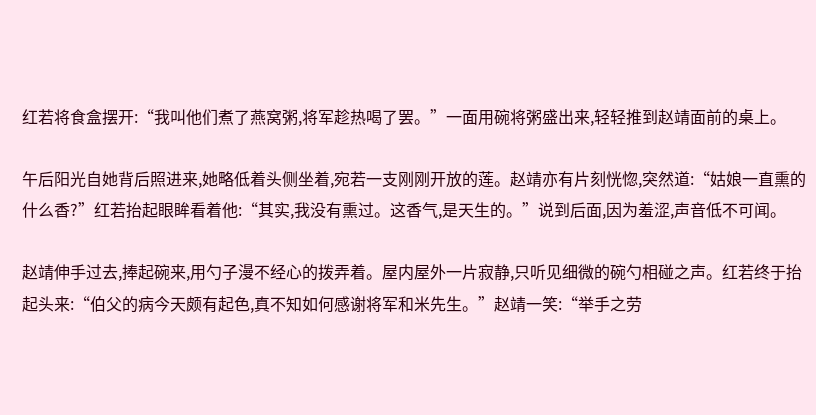红若将食盒摆开:“我叫他们煮了燕窝粥,将军趁热喝了罢。”一面用碗将粥盛出来,轻轻推到赵靖面前的桌上。

午后阳光自她背后照进来,她略低着头侧坐着,宛若一支刚刚开放的莲。赵靖亦有片刻恍惚,突然道:“姑娘一直熏的什么香?”红若抬起眼眸看着他:“其实,我没有熏过。这香气,是天生的。”说到后面,因为羞涩,声音低不可闻。

赵靖伸手过去,捧起碗来,用勺子漫不经心的拨弄着。屋内屋外一片寂静,只听见细微的碗勺相碰之声。红若终于抬起头来:“伯父的病今天颇有起色,真不知如何感谢将军和米先生。”赵靖一笑:“举手之劳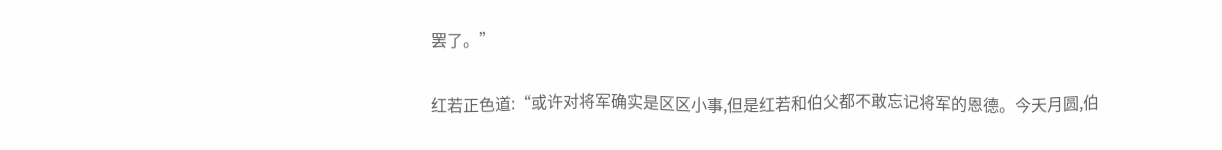罢了。”

红若正色道:“或许对将军确实是区区小事,但是红若和伯父都不敢忘记将军的恩德。今天月圆,伯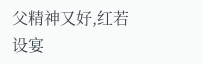父精神又好,红若设宴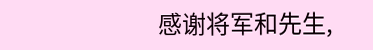感谢将军和先生,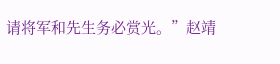请将军和先生务必赏光。”赵靖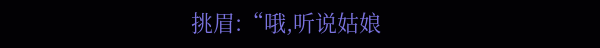挑眉:“哦,听说姑娘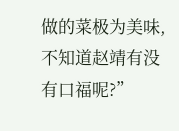做的菜极为美味,不知道赵靖有没有口福呢?”